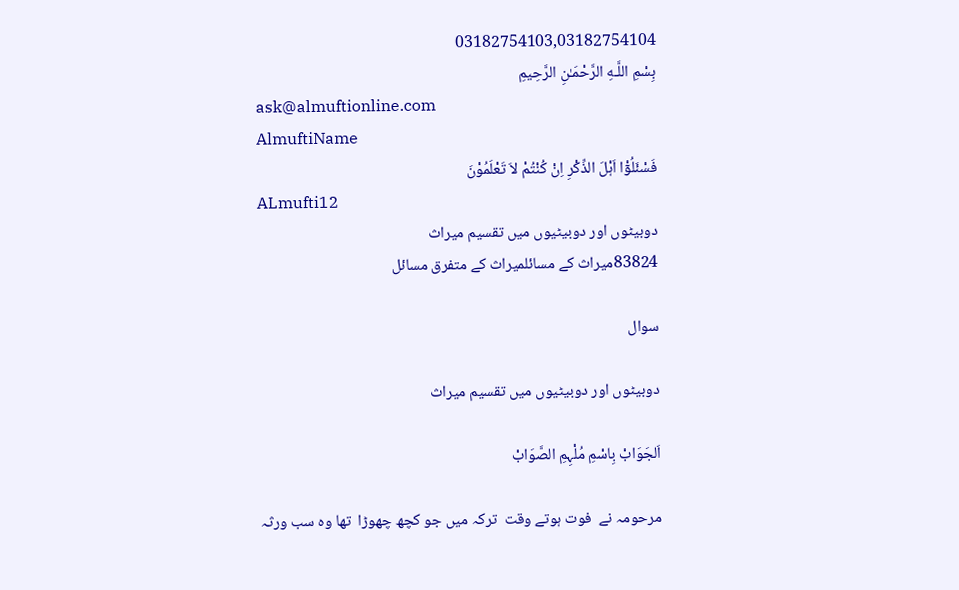03182754103,03182754104
بِسْمِ اللَّـهِ الرَّحْمَـٰنِ الرَّحِيمِ
ask@almuftionline.com
AlmuftiName
فَسْئَلُوْٓا اَہْلَ الذِّکْرِ اِنْ کُنْتُمْ لاَ تَعْلَمُوْنَ
ALmufti12
دوبیٹوں اور دوبیٹیوں میں تقسیم میراث
83824میراث کے مسائلمیراث کے متفرق مسائل

سوال

دوبیٹوں اور دوبیٹیوں میں تقسیم میراث

اَلجَوَابْ بِاسْمِ مُلْہِمِ الصَّوَابْ

مرحومہ نے  فوت ہوتے وقت  ترکہ میں جو کچھ چھوڑا  تھا وہ سب ورثہ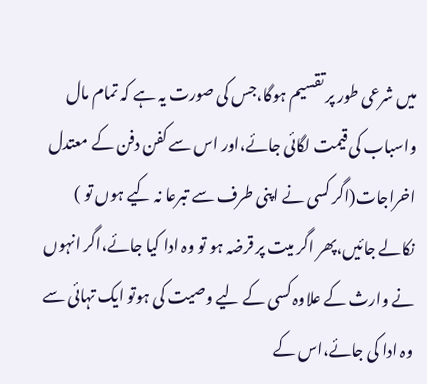میں شرعی طور پر تقسیم ہوگا،جس کی صورت یہ ہے کہ تمام مال واسباب کی قیمت لگائی جائے،اور اس سے کفن دفن کے معتدل اخراجات(اگر کسی نے اپنی طرف سے تبرعا نہ کیے ہوں تو ) نکالے جائیں،پھر اگر میت پر قرضہ ہو تو وہ ادا کیا جائے،اگر انہوں نے وارث کے علاوہ کسی کے لیے وصیت کی ہوتو ایک تہائی سے وہ ادا کی جائے،اس کے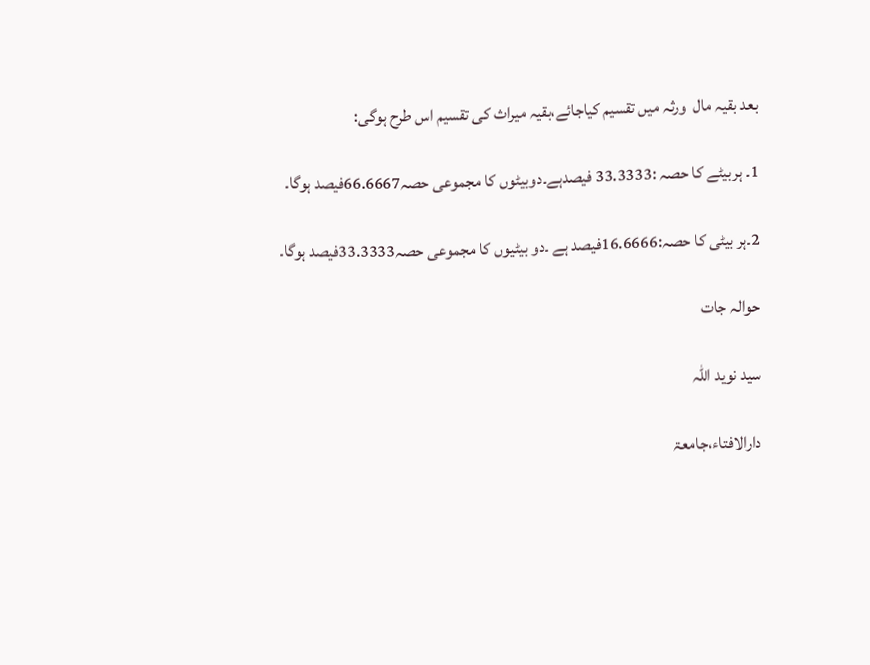بعد بقیہ مال  ورثہ میں تقسیم کیاجائے،بقیہ میراث کی تقسیم اس طرح ہوگی:

1۔ ہربیٹے کا حصہ :33.3333 فیصدہے۔دوبیٹوں کا مجموعی حصہ66.6667فیصد ہوگا۔

2۔ہر بیٹی کا حصہ:16.6666فیصد ہے ۔دو بیٹیوں کا مجموعی حصہ33.3333فیصد ہوگا۔

حوالہ جات

سید نوید اللہ

دارالافتاء،جامعۃ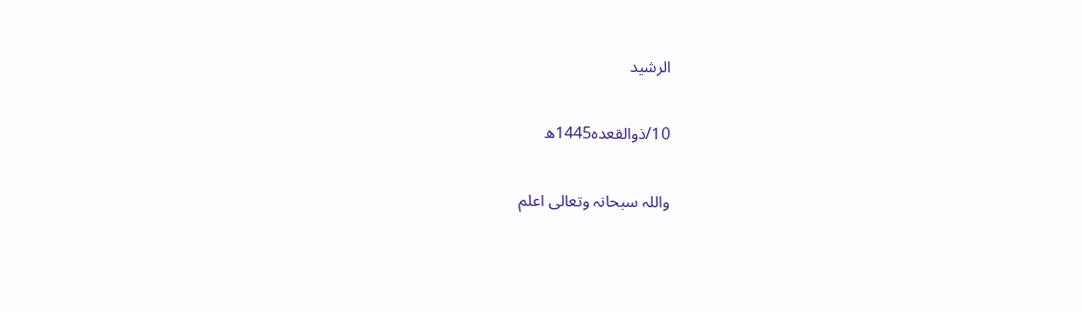الرشید

10/ذوالقعدہ1445ھ

واللہ سبحانہ وتعالی اعلم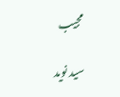مجیب

سید نوید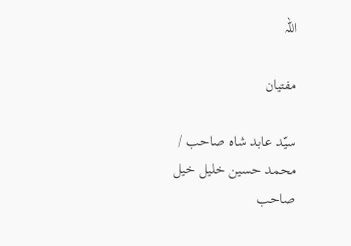اللہ

مفتیان

سیّد عابد شاہ صاحب / محمد حسین خلیل خیل صاحب